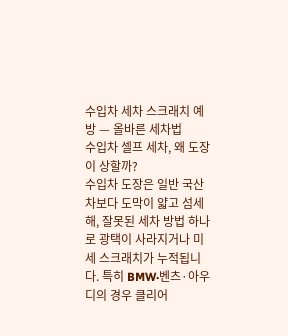수입차 세차 스크래치 예방 — 올바른 세차법
수입차 셀프 세차, 왜 도장이 상할까?
수입차 도장은 일반 국산차보다 도막이 얇고 섬세해, 잘못된 세차 방법 하나로 광택이 사라지거나 미세 스크래치가 누적됩니다. 특히 BMW·벤츠·아우디의 경우 클리어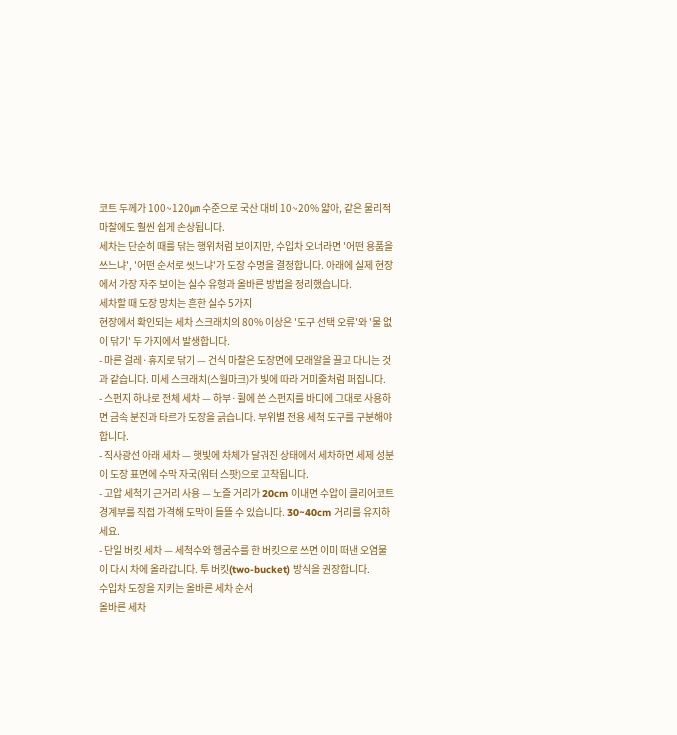코트 두께가 100~120㎛ 수준으로 국산 대비 10~20% 얇아, 같은 물리적 마찰에도 훨씬 쉽게 손상됩니다.
세차는 단순히 때를 닦는 행위처럼 보이지만, 수입차 오너라면 '어떤 용품을 쓰느냐', '어떤 순서로 씻느냐'가 도장 수명을 결정합니다. 아래에 실제 현장에서 가장 자주 보이는 실수 유형과 올바른 방법을 정리했습니다.
세차할 때 도장 망치는 흔한 실수 5가지
현장에서 확인되는 세차 스크래치의 80% 이상은 '도구 선택 오류'와 '물 없이 닦기' 두 가지에서 발생합니다.
- 마른 걸레·휴지로 닦기 — 건식 마찰은 도장면에 모래알을 끌고 다니는 것과 같습니다. 미세 스크래치(스월마크)가 빛에 따라 거미줄처럼 퍼집니다.
- 스펀지 하나로 전체 세차 — 하부·휠에 쓴 스펀지를 바디에 그대로 사용하면 금속 분진과 타르가 도장을 긁습니다. 부위별 전용 세척 도구를 구분해야 합니다.
- 직사광선 아래 세차 — 햇빛에 차체가 달궈진 상태에서 세차하면 세제 성분이 도장 표면에 수막 자국(워터 스팟)으로 고착됩니다.
- 고압 세척기 근거리 사용 — 노즐 거리가 20cm 이내면 수압이 클리어코트 경계부를 직접 가격해 도막이 들뜰 수 있습니다. 30~40cm 거리를 유지하세요.
- 단일 버킷 세차 — 세척수와 헹굼수를 한 버킷으로 쓰면 이미 떠낸 오염물이 다시 차에 올라갑니다. 투 버킷(two-bucket) 방식을 권장합니다.
수입차 도장을 지키는 올바른 세차 순서
올바른 세차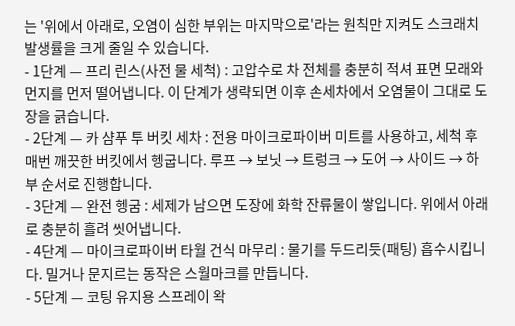는 '위에서 아래로, 오염이 심한 부위는 마지막으로'라는 원칙만 지켜도 스크래치 발생률을 크게 줄일 수 있습니다.
- 1단계 — 프리 린스(사전 물 세척) : 고압수로 차 전체를 충분히 적셔 표면 모래와 먼지를 먼저 떨어냅니다. 이 단계가 생략되면 이후 손세차에서 오염물이 그대로 도장을 긁습니다.
- 2단계 — 카 샴푸 투 버킷 세차 : 전용 마이크로파이버 미트를 사용하고, 세척 후 매번 깨끗한 버킷에서 헹굽니다. 루프 → 보닛 → 트렁크 → 도어 → 사이드 → 하부 순서로 진행합니다.
- 3단계 — 완전 헹굼 : 세제가 남으면 도장에 화학 잔류물이 쌓입니다. 위에서 아래로 충분히 흘려 씻어냅니다.
- 4단계 — 마이크로파이버 타월 건식 마무리 : 물기를 두드리듯(패팅) 흡수시킵니다. 밀거나 문지르는 동작은 스월마크를 만듭니다.
- 5단계 — 코팅 유지용 스프레이 왁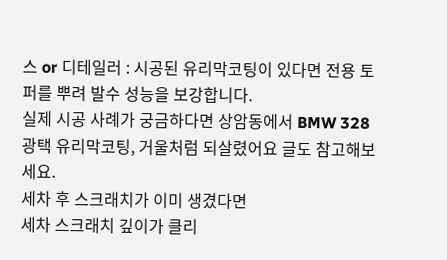스 or 디테일러 : 시공된 유리막코팅이 있다면 전용 토퍼를 뿌려 발수 성능을 보강합니다.
실제 시공 사례가 궁금하다면 상암동에서 BMW 328 광택 유리막코팅, 거울처럼 되살렸어요 글도 참고해보세요.
세차 후 스크래치가 이미 생겼다면
세차 스크래치 깊이가 클리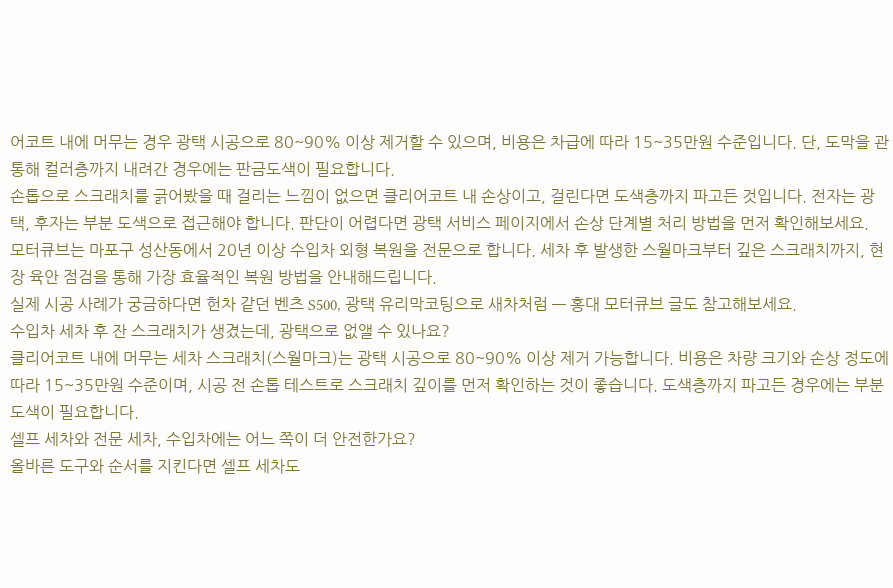어코트 내에 머무는 경우 광택 시공으로 80~90% 이상 제거할 수 있으며, 비용은 차급에 따라 15~35만원 수준입니다. 단, 도막을 관통해 컬러층까지 내려간 경우에는 판금도색이 필요합니다.
손톱으로 스크래치를 긁어봤을 때 걸리는 느낌이 없으면 클리어코트 내 손상이고, 걸린다면 도색층까지 파고든 것입니다. 전자는 광택, 후자는 부분 도색으로 접근해야 합니다. 판단이 어렵다면 광택 서비스 페이지에서 손상 단계별 처리 방법을 먼저 확인해보세요.
모터큐브는 마포구 성산동에서 20년 이상 수입차 외형 복원을 전문으로 합니다. 세차 후 발생한 스월마크부터 깊은 스크래치까지, 현장 육안 점검을 통해 가장 효율적인 복원 방법을 안내해드립니다.
실제 시공 사례가 궁금하다면 헌차 같던 벤츠 S500, 광택 유리막코팅으로 새차처럼 — 홍대 모터큐브 글도 참고해보세요.
수입차 세차 후 잔 스크래치가 생겼는데, 광택으로 없앨 수 있나요?
클리어코트 내에 머무는 세차 스크래치(스월마크)는 광택 시공으로 80~90% 이상 제거 가능합니다. 비용은 차량 크기와 손상 정도에 따라 15~35만원 수준이며, 시공 전 손톱 테스트로 스크래치 깊이를 먼저 확인하는 것이 좋습니다. 도색층까지 파고든 경우에는 부분 도색이 필요합니다.
셀프 세차와 전문 세차, 수입차에는 어느 쪽이 더 안전한가요?
올바른 도구와 순서를 지킨다면 셀프 세차도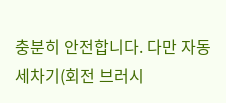충분히 안전합니다. 다만 자동 세차기(회전 브러시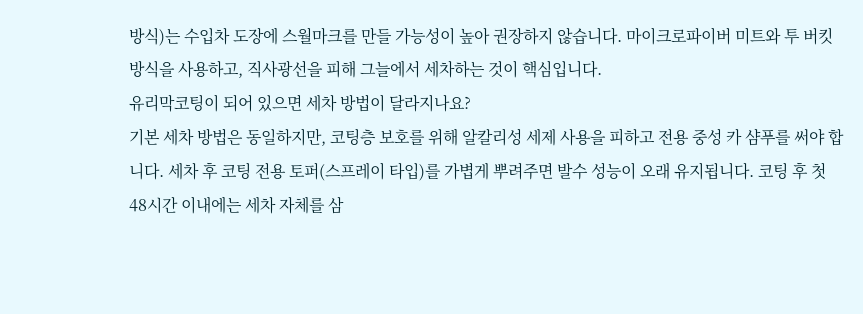방식)는 수입차 도장에 스월마크를 만들 가능성이 높아 권장하지 않습니다. 마이크로파이버 미트와 투 버킷 방식을 사용하고, 직사광선을 피해 그늘에서 세차하는 것이 핵심입니다.
유리막코팅이 되어 있으면 세차 방법이 달라지나요?
기본 세차 방법은 동일하지만, 코팅층 보호를 위해 알칼리성 세제 사용을 피하고 전용 중성 카 샴푸를 써야 합니다. 세차 후 코팅 전용 토퍼(스프레이 타입)를 가볍게 뿌려주면 발수 성능이 오래 유지됩니다. 코팅 후 첫 48시간 이내에는 세차 자체를 삼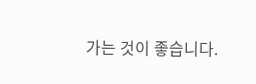가는 것이 좋습니다.